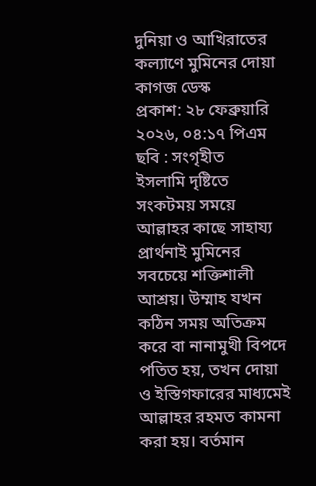দুনিয়া ও আখিরাতের কল্যাণে মুমিনের দোয়া
কাগজ ডেস্ক
প্রকাশ: ২৮ ফেব্রুয়ারি ২০২৬, ০৪:১৭ পিএম
ছবি : সংগৃহীত
ইসলামি দৃষ্টিতে সংকটময় সময়ে আল্লাহর কাছে সাহায্য প্রার্থনাই মুমিনের সবচেয়ে শক্তিশালী আশ্রয়। উম্মাহ যখন কঠিন সময় অতিক্রম করে বা নানামুখী বিপদে পতিত হয়, তখন দোয়া ও ইস্তিগফারের মাধ্যমেই আল্লাহর রহমত কামনা করা হয়। বর্তমান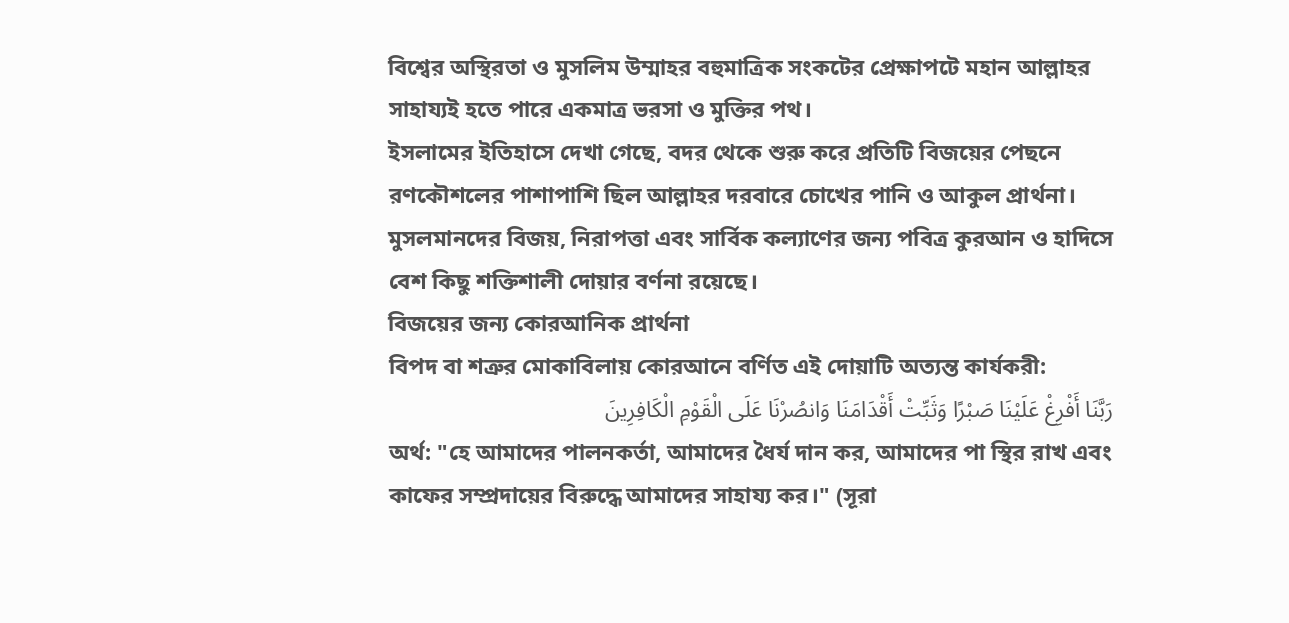বিশ্বের অস্থিরতা ও মুসলিম উম্মাহর বহুমাত্রিক সংকটের প্রেক্ষাপটে মহান আল্লাহর সাহায্যই হতে পারে একমাত্র ভরসা ও মুক্তির পথ।
ইসলামের ইতিহাসে দেখা গেছে, বদর থেকে শুরু করে প্রতিটি বিজয়ের পেছনে রণকৌশলের পাশাপাশি ছিল আল্লাহর দরবারে চোখের পানি ও আকুল প্রার্থনা। মুসলমানদের বিজয়, নিরাপত্তা এবং সার্বিক কল্যাণের জন্য পবিত্র কুরআন ও হাদিসে বেশ কিছু শক্তিশালী দোয়ার বর্ণনা রয়েছে।
বিজয়ের জন্য কোরআনিক প্রার্থনা
বিপদ বা শত্রুর মোকাবিলায় কোরআনে বর্ণিত এই দোয়াটি অত্যন্ত কার্যকরী:
رَبَّنَا أَفْرِغْ عَلَيْنَا صَبْرًا وَثَبِّتْ أَقْدَامَنَا وَانصُرْنَا عَلَى الْقَوْمِ الْكَافِرِينَ
অর্থ: "হে আমাদের পালনকর্তা, আমাদের ধৈর্য দান কর, আমাদের পা স্থির রাখ এবং কাফের সম্প্রদায়ের বিরুদ্ধে আমাদের সাহায্য কর।" (সূরা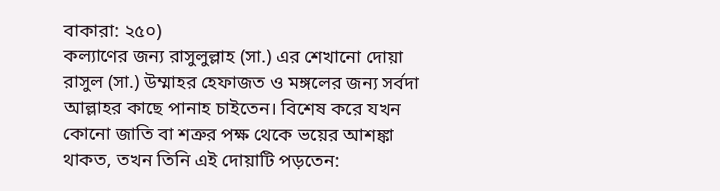বাকারা: ২৫০)
কল্যাণের জন্য রাসুলুল্লাহ (সা.) এর শেখানো দোয়া
রাসুল (সা.) উম্মাহর হেফাজত ও মঙ্গলের জন্য সর্বদা আল্লাহর কাছে পানাহ চাইতেন। বিশেষ করে যখন কোনো জাতি বা শত্রুর পক্ষ থেকে ভয়ের আশঙ্কা থাকত, তখন তিনি এই দোয়াটি পড়তেন: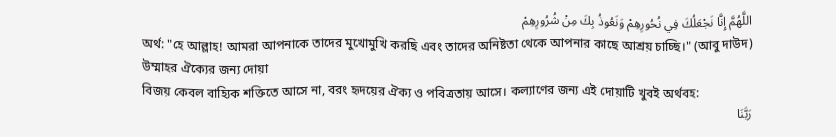اللَّهُمَّ إِنَّا نَجْعَلُكَ فِي نُحُورِهِمْ وَنَعُوذُ بِكَ مِنْ شُرُورِهِمْ
অর্থ: "হে আল্লাহ! আমরা আপনাকে তাদের মুখোমুখি করছি এবং তাদের অনিষ্টতা থেকে আপনার কাছে আশ্রয় চাচ্ছি।" (আবু দাউদ)
উম্মাহর ঐক্যের জন্য দোয়া
বিজয় কেবল বাহ্যিক শক্তিতে আসে না, বরং হৃদয়ের ঐক্য ও পবিত্রতায় আসে। কল্যাণের জন্য এই দোয়াটি খুবই অর্থবহ:
رَبَّنَا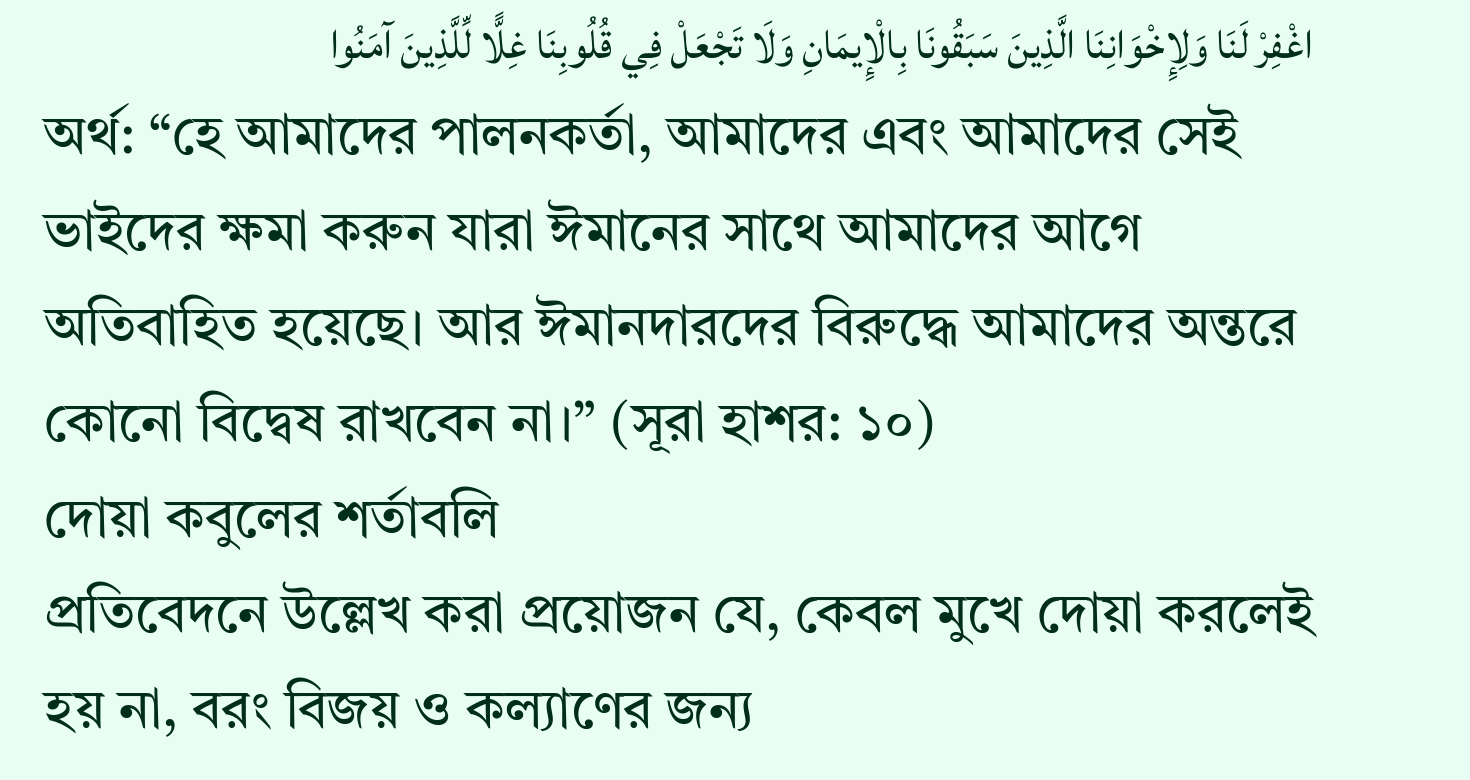اغْفِرْ لَنَا وَلِإِخْوَانِنَا الَّذِينَ سَبَقُونَا بِالْإِيمَانِ وَلَا تَجْعَلْ فِي قُلُوبِنَا غِلًّا لِّلَّذِينَ آمَنُوا
অর্থ: “হে আমাদের পালনকর্তা, আমাদের এবং আমাদের সেই ভাইদের ক্ষমা করুন যারা ঈমানের সাথে আমাদের আগে অতিবাহিত হয়েছে। আর ঈমানদারদের বিরুদ্ধে আমাদের অন্তরে কোনো বিদ্বেষ রাখবেন না।” (সূরা হাশর: ১০)
দোয়া কবুলের শর্তাবলি
প্রতিবেদনে উল্লেখ করা প্রয়োজন যে, কেবল মুখে দোয়া করলেই হয় না, বরং বিজয় ও কল্যাণের জন্য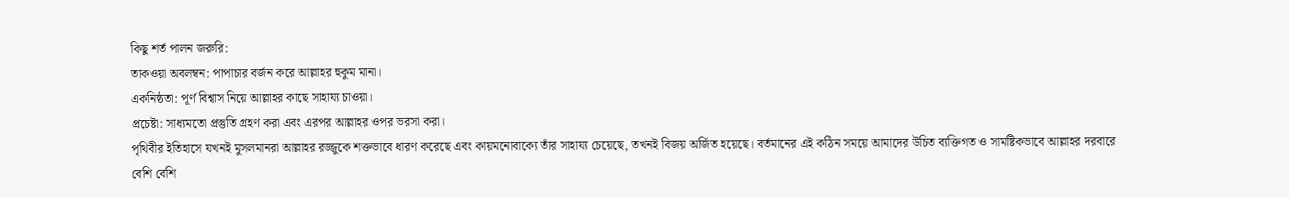কিছু শর্ত পালন জরুরি:
তাকওয়া অবলম্বন: পাপাচার বর্জন করে আল্লাহর হুকুম মানা।
একনিষ্ঠতা: পূর্ণ বিশ্বাস নিয়ে আল্লাহর কাছে সাহায্য চাওয়া।
প্রচেষ্টা: সাধ্যমতো প্রস্তুতি গ্রহণ করা এবং এরপর আল্লাহর ওপর ভরসা করা।
পৃথিবীর ইতিহাসে যখনই মুসলমানরা আল্লাহর রজ্জুকে শক্তভাবে ধারণ করেছে এবং কায়মনোবাক্যে তাঁর সাহায্য চেয়েছে, তখনই বিজয় অর্জিত হয়েছে। বর্তমানের এই কঠিন সময়ে আমাদের উচিত ব্যক্তিগত ও সামষ্টিকভাবে আল্লাহর দরবারে বেশি বেশি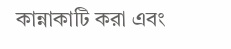কান্নাকাটি করা এবং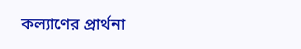কল্যাণের প্রার্থনা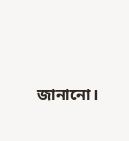জানানো।